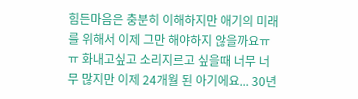힘든마음은 충분히 이해하지만 애기의 미래를 위해서 이제 그만 해야하지 않을까요ㅠㅠ 화내고싶고 소리지르고 싶을때 너무 너무 많지만 이제 24개월 된 아기에요... 30년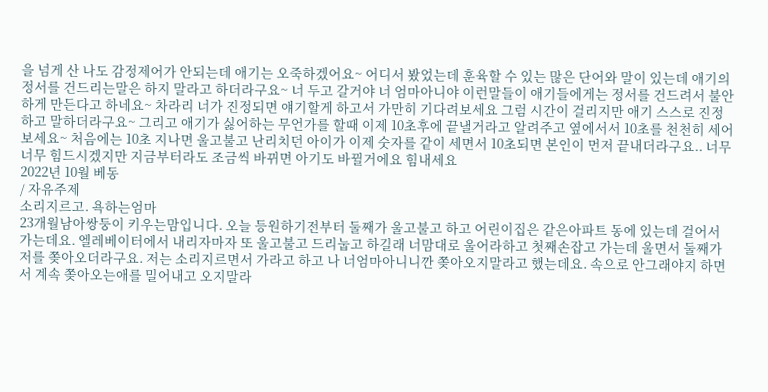을 넘게 산 나도 감정제어가 안되는데 애기는 오죽하겠어요~ 어디서 봤었는데 훈육할 수 있는 많은 단어와 말이 있는데 애기의 정서를 건드리는말은 하지 말라고 하더라구요~ 너 두고 갈거야 너 엄마아니야 이런말들이 애기들에게는 정서를 건드려서 불안하게 만든다고 하네요~ 차라리 너가 진정되면 얘기할게 하고서 가만히 기다려보세요 그럼 시간이 걸리지만 애기 스스로 진정하고 말하더라구요~ 그리고 애기가 싫어하는 무언가를 할때 이제 10초후에 끝낼거라고 알려주고 옆에서서 10초를 천천히 세어보세요~ 처음에는 10초 지나면 울고불고 난리치던 아이가 이제 숫자를 같이 세면서 10초되면 본인이 먼저 끝내더라구요.. 너무너무 힘드시겠지만 지금부터라도 조금씩 바뀌면 아기도 바뀔거에요 힘내세요
2022년 10월 베동
/ 자유주제
소리지르고. 욕하는엄마
23개월남아쌍둥이 키우는맘입니다. 오늘 등원하기전부터 둘째가 울고불고 하고 어린이집은 같은아파트 동에 있는데 걸어서 가는데요. 엘레베이터에서 내리자마자 또 울고불고 드리눕고 하길래 너맘대로 울어라하고 첫째손잡고 가는데 울면서 둘째가 저를 쫒아오더라구요. 저는 소리지르면서 가라고 하고 나 너엄마아니니깐 쫒아오지말라고 했는데요. 속으로 안그래야지 하면서 계속 쫒아오는애를 밀어내고 오지말라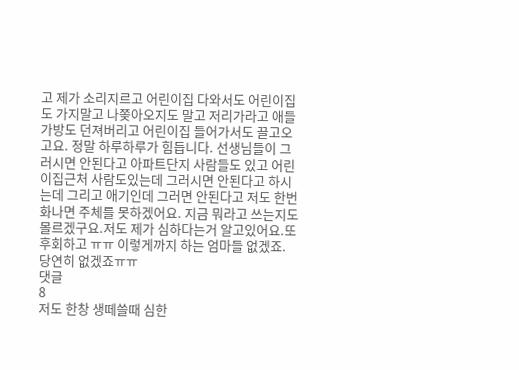고 제가 소리지르고 어린이집 다와서도 어린이집도 가지말고 나쫒아오지도 말고 저리가라고 애들 가방도 던져버리고 어린이집 들어가서도 끌고오고요. 정말 하루하루가 힘듭니다. 선생님들이 그러시면 안된다고 아파트단지 사람들도 있고 어린이집근처 사람도있는데 그러시면 안된다고 하시는데 그리고 애기인데 그러면 안된다고 저도 한번 화나면 주체를 못하겠어요. 지금 뭐라고 쓰는지도 몰르겠구요.저도 제가 심하다는거 알고있어요.또 후회하고 ㅠㅠ 이렇게까지 하는 엄마들 없겠죠. 당연히 없겠죠ㅠㅠ
댓글
8
저도 한창 생떼쓸때 심한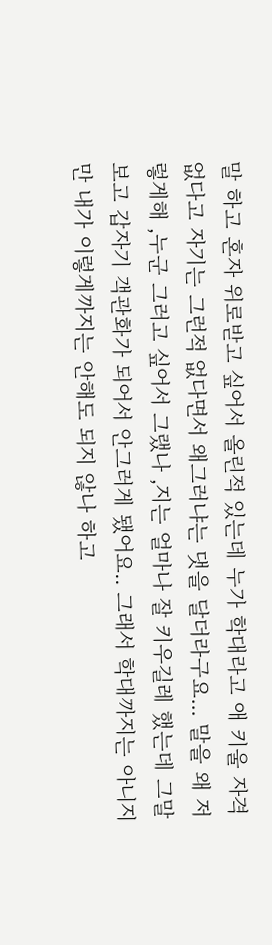말 하고 혼자 위로받고 싶어서 올린적 있는데 누가 학대라고 애 키울 자격 없다고 자기는 그런적 없다면서 왜그러냐는 댓을 달더라구요... 말을 왜 저렇게해 ,누군 그러고 싶어서 그랬나 ,지는 얼마나 잘 키우길레 했는데 그말보고 갑자기 객관화가 되어서 안그러게 됐어요.. 그래서 학대까지는 아니지만 내가 이렇게까지는 안해도 되지 않나 하고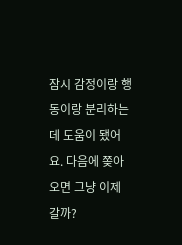잠시 감정이랑 행동이랑 분리하는데 도움이 됐어요. 다음에 쫒아오면 그냥 이제 갈까?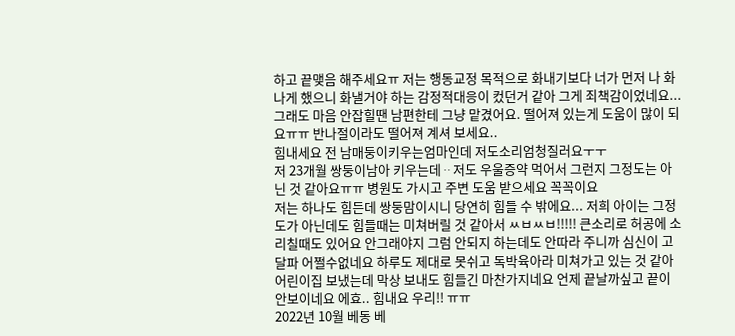하고 끝맺음 해주세요ㅠ 저는 행동교정 목적으로 화내기보다 너가 먼저 나 화나게 했으니 화낼거야 하는 감정적대응이 컸던거 같아 그게 죄책감이었네요... 그래도 마음 안잡힐땐 남편한테 그냥 맡겼어요. 떨어져 있는게 도움이 많이 되요ㅠㅠ 반나절이라도 떨어져 계셔 보세요..
힘내세요 전 남매둥이키우는엄마인데 저도소리엄청질러요ㅜㅜ
저 23개월 쌍둥이남아 키우는데ᆢ저도 우울증약 먹어서 그런지 그정도는 아닌 것 같아요ㅠㅠ 병원도 가시고 주변 도움 받으세요 꼭꼭이요
저는 하나도 힘든데 쌍둥맘이시니 당연히 힘들 수 밖에요... 저희 아이는 그정도가 아닌데도 힘들때는 미쳐버릴 것 같아서 ㅆㅂㅆㅂ!!!!! 큰소리로 허공에 소리칠때도 있어요 안그래야지 그럼 안되지 하는데도 안따라 주니까 심신이 고달파 어쩔수없네요 하루도 제대로 못쉬고 독박육아라 미쳐가고 있는 것 같아 어린이집 보냈는데 막상 보내도 힘들긴 마찬가지네요 언제 끝날까싶고 끝이 안보이네요 에효.. 힘내요 우리!! ㅠㅠ
2022년 10월 베동 베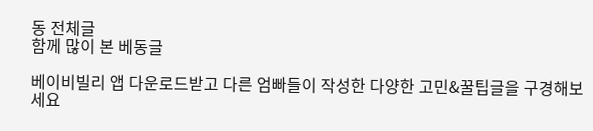동 전체글
함께 많이 본 베동글

베이비빌리 앱 다운로드받고 다른 엄빠들이 작성한 다양한 고민&꿀팁글을 구경해보세요